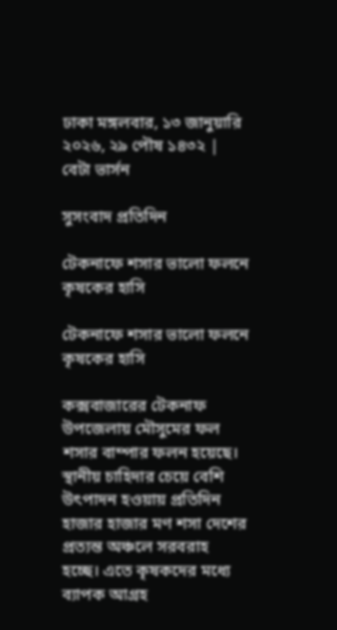ঢাকা মঙ্গলবার, ১৩ জানুয়ারি ২০২৬, ২৯ পৌষ ১৪৩২ | বেটা ভার্সন

সুসংবাদ প্রতিদিন

টেকনাফে শসার ভালো ফলনে কৃষকের হাসি

টেকনাফে শসার ভালো ফলনে কৃষকের হাসি

কক্সবাজারের টেকনাফ উপজেলায় মৌসুমের ফল শসার বাম্পার ফলন হয়েছে। স্থানীয় চাহিদার চেয়ে বেশি উৎপাদন হওয়ায় প্রতিদিন হাজার হাজার মণ শসা দেশের প্রত্যন্ত অঞ্চলে সরবরাহ হচ্ছে। এতে কৃষকদের মধ্যে ব্যাপক আগ্রহ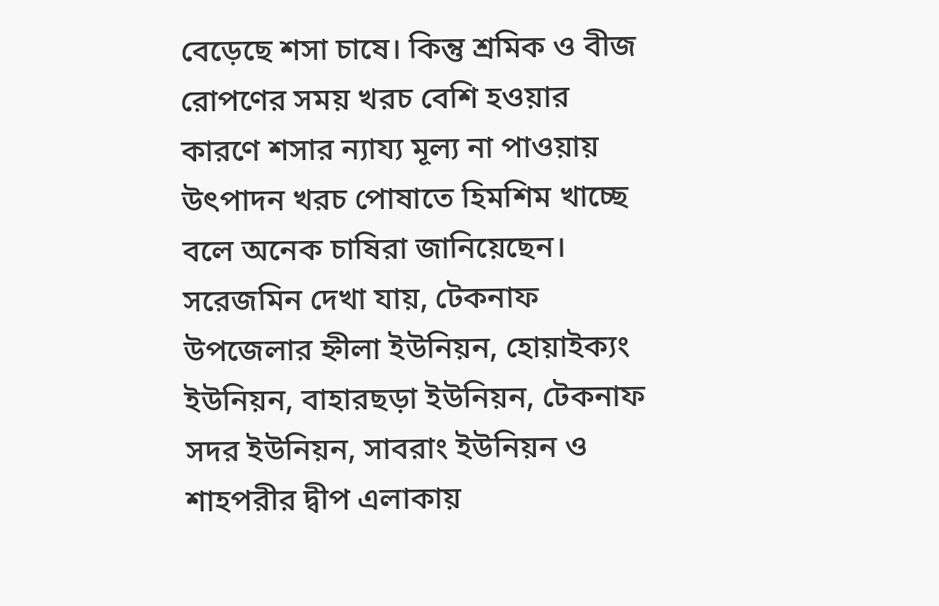বেড়েছে শসা চাষে। কিন্তু শ্রমিক ও বীজ রোপণের সময় খরচ বেশি হওয়ার কারণে শসার ন্যায্য মূল্য না পাওয়ায় উৎপাদন খরচ পোষাতে হিমশিম খাচ্ছে বলে অনেক চাষিরা জানিয়েছেন। সরেজমিন দেখা যায়, টেকনাফ উপজেলার হ্নীলা ইউনিয়ন, হোয়াইক্যং ইউনিয়ন, বাহারছড়া ইউনিয়ন, টেকনাফ সদর ইউনিয়ন, সাবরাং ইউনিয়ন ও শাহপরীর দ্বীপ এলাকায়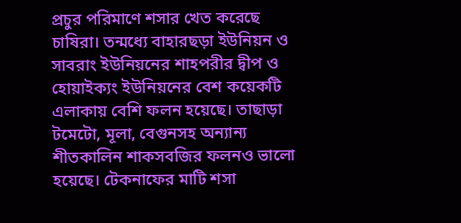প্রচুর পরিমাণে শসার খেত করেছে চাষিরা। তন্মধ্যে বাহারছড়া ইউনিয়ন ও সাবরাং ইউনিয়নের শাহপরীর দ্বীপ ও হোয়াইক্যং ইউনিয়নের বেশ কয়েকটি এলাকায় বেশি ফলন হয়েছে। তাছাড়া টমেটো, মূলা, বেগুনসহ অন্যান্য শীতকালিন শাকসবজির ফলনও ভালো হয়েছে। টেকনাফের মাটি শসা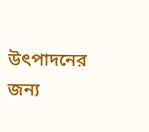উৎপাদনের জন্য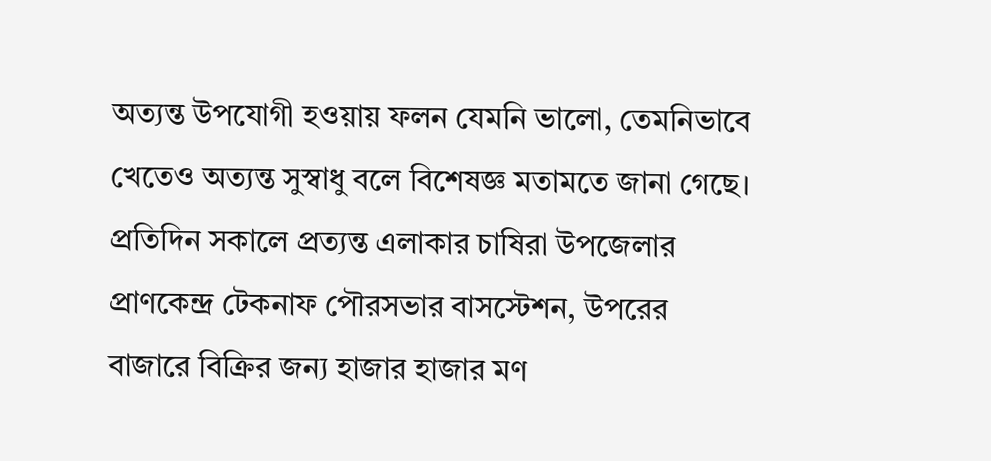অত্যন্ত উপযোগী হওয়ায় ফলন যেমনি ভালো, তেমনিভাবে খেতেও অত্যন্ত সুস্বাধু বলে বিশেষজ্ঞ মতামতে জানা গেছে। প্রতিদিন সকালে প্রত্যন্ত এলাকার চাষিরা উপজেলার প্রাণকেন্দ্র টেকনাফ পৌরসভার বাসস্টেশন, উপরের বাজারে বিক্রির জন্য হাজার হাজার মণ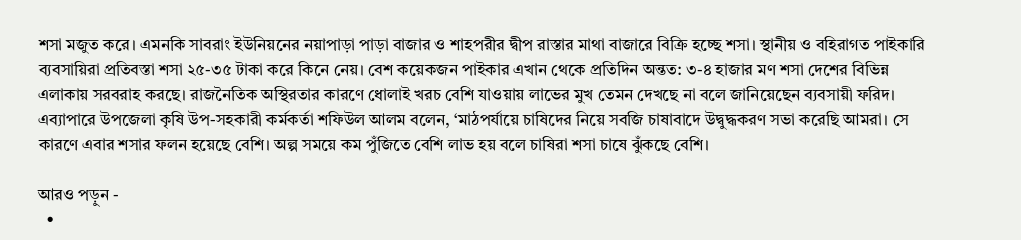শসা মজুত করে। এমনকি সাবরাং ইউনিয়নের নয়াপাড়া পাড়া বাজার ও শাহপরীর দ্বীপ রাস্তার মাথা বাজারে বিক্রি হচ্ছে শসা। স্থানীয় ও বহিরাগত পাইকারি ব্যবসায়িরা প্রতিবস্তা শসা ২৫-৩৫ টাকা করে কিনে নেয়। বেশ কয়েকজন পাইকার এখান থেকে প্রতিদিন অন্তত: ৩-৪ হাজার মণ শসা দেশের বিভিন্ন এলাকায় সরবরাহ করছে। রাজনৈতিক অস্থিরতার কারণে ধোলাই খরচ বেশি যাওয়ায় লাভের মুখ তেমন দেখছে না বলে জানিয়েছেন ব্যবসায়ী ফরিদ। এব্যাপারে উপজেলা কৃষি উপ-সহকারী কর্মকর্তা শফিউল আলম বলেন, ‘মাঠপর্যায়ে চাষিদের নিয়ে সবজি চাষাবাদে উদ্বুদ্ধকরণ সভা করেছি আমরা। সে কারণে এবার শসার ফলন হয়েছে বেশি। অল্প সময়ে কম পুঁজিতে বেশি লাভ হয় বলে চাষিরা শসা চাষে ঝুঁকছে বেশি।

আরও পড়ুন -
  •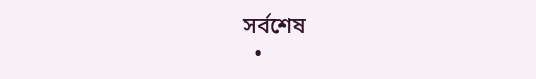সর্বশেষ
  •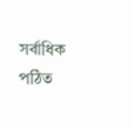সর্বাধিক পঠিত